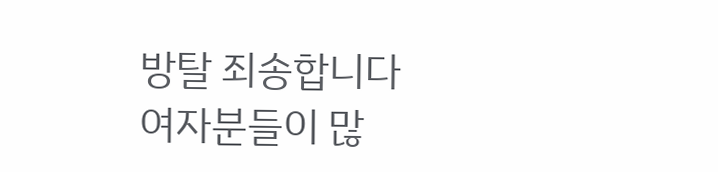방탈 죄송합니다
여자분들이 많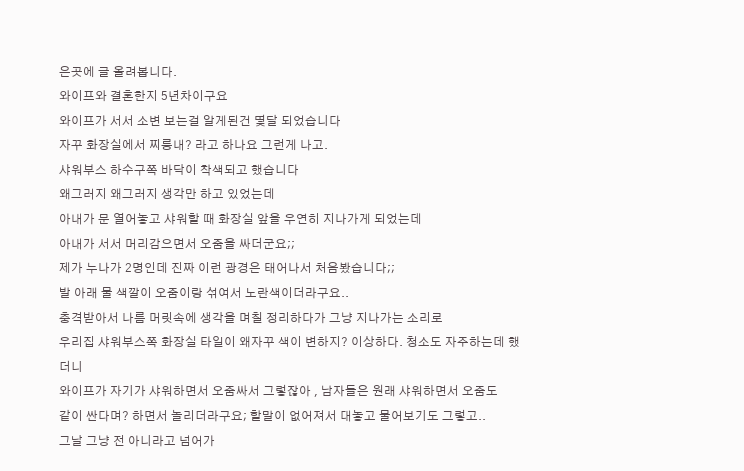은곳에 글 올려봅니다.
와이프와 결혼한지 5년차이구요
와이프가 서서 소변 보는걸 알게된건 몇달 되었습니다
자꾸 화장실에서 찌릉내? 라고 하나요 그런게 나고.
샤워부스 하수구쪽 바닥이 착색되고 했습니다
왜그러지 왜그러지 생각만 하고 있었는데
아내가 문 열어놓고 샤워할 때 화장실 앞을 우연히 지나가게 되었는데
아내가 서서 머리감으면서 오줌을 싸더군요;;
제가 누나가 2명인데 진짜 이런 광경은 태어나서 처음봤습니다;;
발 아래 물 색깔이 오줌이랑 섞여서 노란색이더라구요..
충격받아서 나름 머릿속에 생각을 며칠 정리하다가 그냥 지나가는 소리로
우리집 샤워부스쪽 화장실 타일이 왜자꾸 색이 변하지? 이상하다. 청소도 자주하는데 했더니
와이프가 자기가 샤워하면서 오줌싸서 그렇잖아 , 남자들은 원래 샤워하면서 오줌도
같이 싼다며? 하면서 놀리더라구요; 할말이 없어져서 대놓고 물어보기도 그렇고..
그날 그냥 전 아니라고 넘어가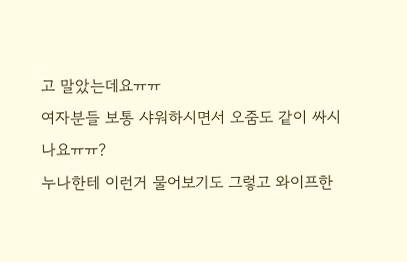고 말았는데요ㅠㅠ
여자분들 보통 샤워하시면서 오줌도 같이 싸시나요ㅠㅠ?
누나한테 이런거 물어보기도 그렇고 와이프한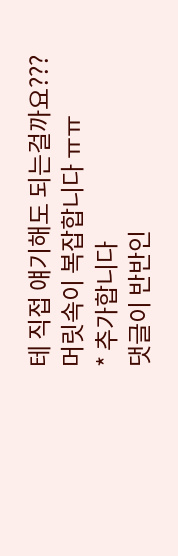테 직접 얘기해도 되는걸까요???
머릿속이 복잡합니다 ㅠㅠ
* 추가합니다
댓글이 반반인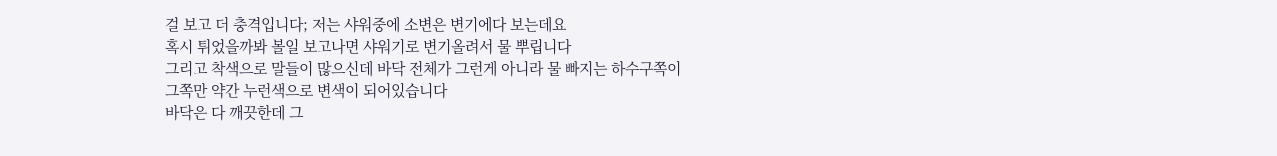걸 보고 더 충격입니다; 저는 샤워중에 소변은 변기에다 보는데요
혹시 튀었을까봐 볼일 보고나면 샤워기로 변기올려서 물 뿌립니다
그리고 착색으로 말들이 많으신데 바닥 전체가 그런게 아니라 물 빠지는 하수구쪽이
그쪽만 약간 누런색으로 변색이 되어있습니다
바닥은 다 깨끗한데 그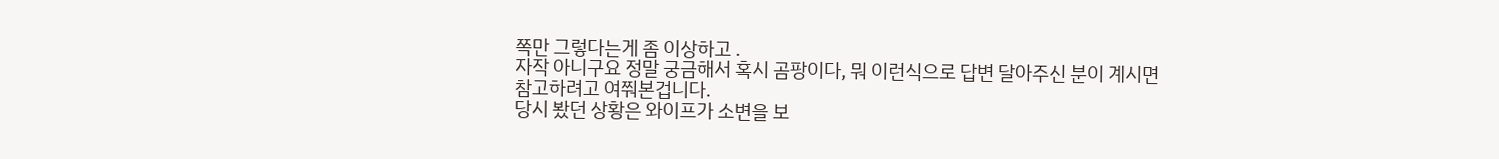쪽만 그렇다는게 좀 이상하고 .
자작 아니구요 정말 궁금해서 혹시 곰팡이다, 뭐 이런식으로 답변 달아주신 분이 계시면
참고하려고 여쭤본겁니다.
당시 봤던 상황은 와이프가 소변을 보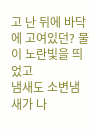고 난 뒤에 바닥에 고여있던? 물이 노란빛을 띄었고
냄새도 소변냄새가 나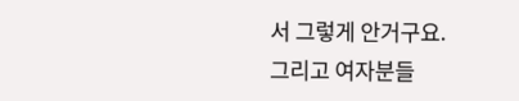서 그렇게 안거구요.
그리고 여자분들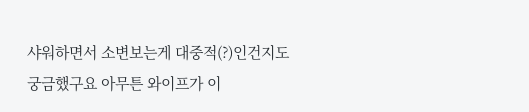샤워하면서 소변보는게 대중적(?)인건지도
궁금했구요 아무튼 와이프가 이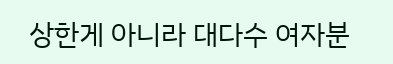상한게 아니라 대다수 여자분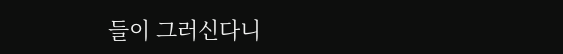들이 그러신다니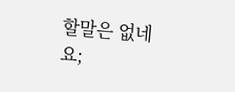할말은 없네요;